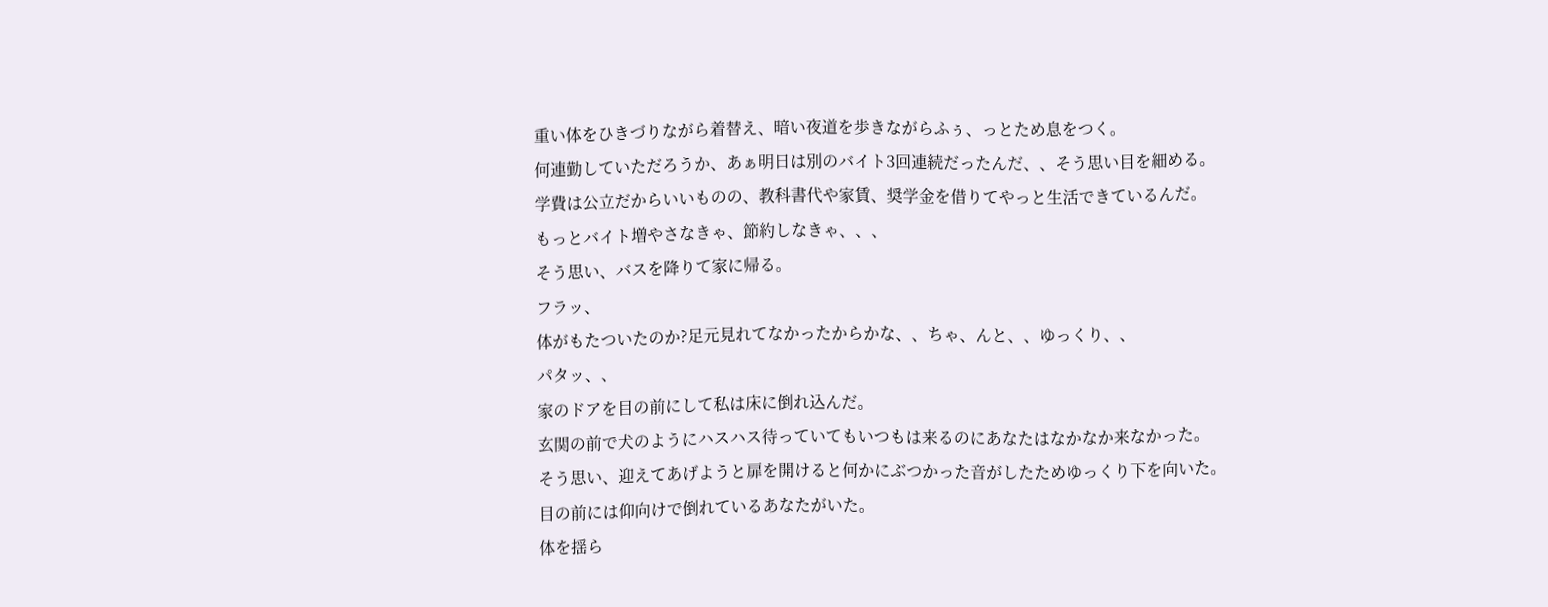重い体をひきづりながら着替え、暗い夜道を歩きながらふぅ、っとため息をつく。
何連勤していただろうか、あぁ明日は別のバイト3回連続だったんだ、、そう思い目を細める。
学費は公立だからいいものの、教科書代や家賃、奨学金を借りてやっと生活できているんだ。
もっとバイト増やさなきゃ、節約しなきゃ、、、
そう思い、バスを降りて家に帰る。
フラッ、
体がもたついたのか?足元見れてなかったからかな、、ちゃ、んと、、ゆっくり、、
パタッ、、
家のドアを目の前にして私は床に倒れ込んだ。
玄関の前で犬のようにハスハス待っていてもいつもは来るのにあなたはなかなか来なかった。
そう思い、迎えてあげようと扉を開けると何かにぶつかった音がしたためゆっくり下を向いた。
目の前には仰向けで倒れているあなたがいた。
体を揺ら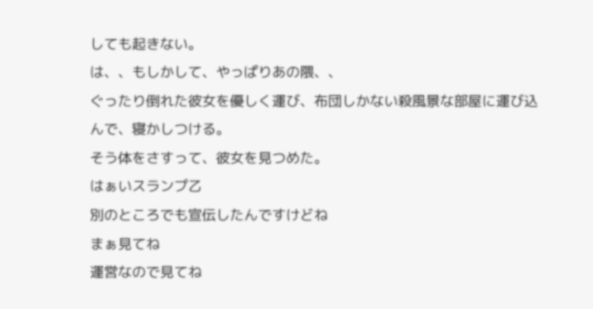しても起きない。
は、、もしかして、やっぱりあの隈、、
ぐったり倒れた彼女を優しく運び、布団しかない殺風景な部屋に運び込んで、寝かしつける。
そう体をさすって、彼女を見つめた。
はぁいスランプ乙
別のところでも宣伝したんですけどね
まぁ見てね
運営なので見てね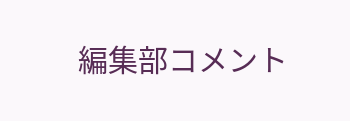編集部コメント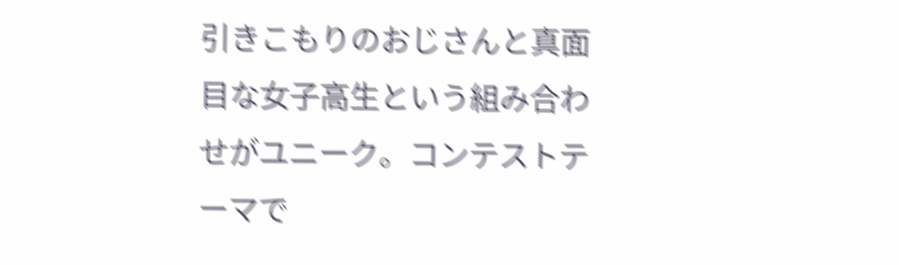引きこもりのおじさんと真面目な女子高生という組み合わせがユニーク。コンテストテーマで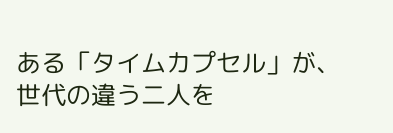ある「タイムカプセル」が、世代の違う二人を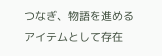つなぎ、物語を進めるアイテムとして存在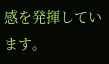感を発揮しています。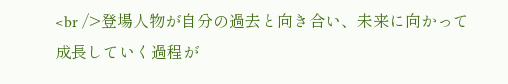<br />登場人物が自分の過去と向き合い、未来に向かって成長していく過程が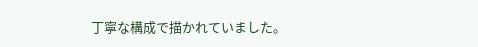丁寧な構成で描かれていました。